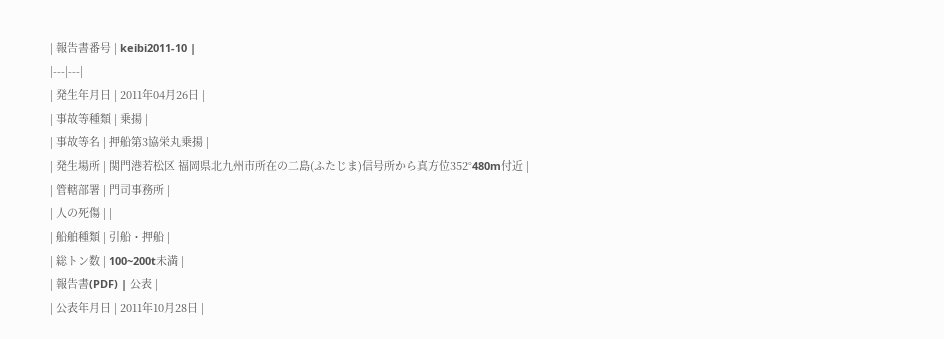| 報告書番号 | keibi2011-10 |
|---|---|
| 発生年月日 | 2011年04月26日 |
| 事故等種類 | 乗揚 |
| 事故等名 | 押船第3協栄丸乗揚 |
| 発生場所 | 関門港若松区 福岡県北九州市所在の二島(ふたじま)信号所から真方位352°480m付近 |
| 管轄部署 | 門司事務所 |
| 人の死傷 | |
| 船舶種類 | 引船・押船 |
| 総トン数 | 100~200t未満 |
| 報告書(PDF) | 公表 |
| 公表年月日 | 2011年10月28日 |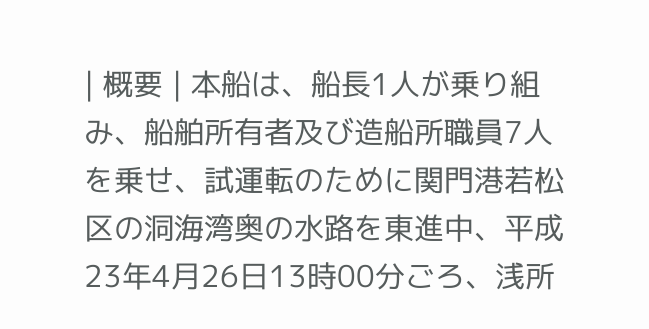| 概要 | 本船は、船長1人が乗り組み、船舶所有者及び造船所職員7人を乗せ、試運転のために関門港若松区の洞海湾奥の水路を東進中、平成23年4月26日13時00分ごろ、浅所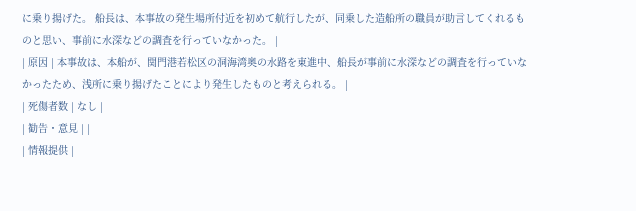に乗り揚げた。 船長は、本事故の発生場所付近を初めて航行したが、同乗した造船所の職員が助言してくれるものと思い、事前に水深などの調査を行っていなかった。 |
| 原因 | 本事故は、本船が、関門港若松区の洞海湾奥の水路を東進中、船長が事前に水深などの調査を行っていなかったため、浅所に乗り揚げたことにより発生したものと考えられる。 |
| 死傷者数 | なし |
| 勧告・意見 | |
| 情報提供 |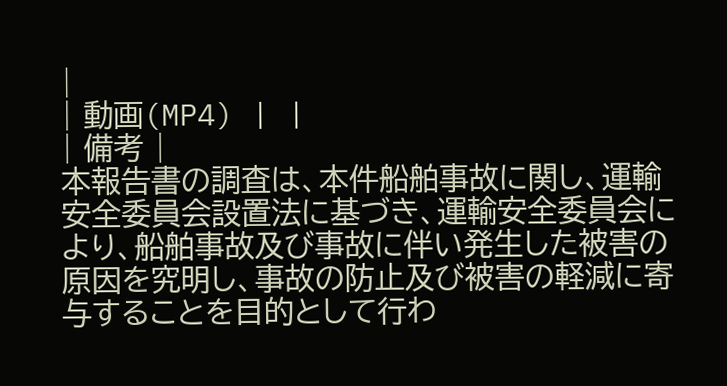|
| 動画(MP4) | |
| 備考 |
本報告書の調査は、本件船舶事故に関し、運輸安全委員会設置法に基づき、運輸安全委員会により、船舶事故及び事故に伴い発生した被害の原因を究明し、事故の防止及び被害の軽減に寄与することを目的として行わ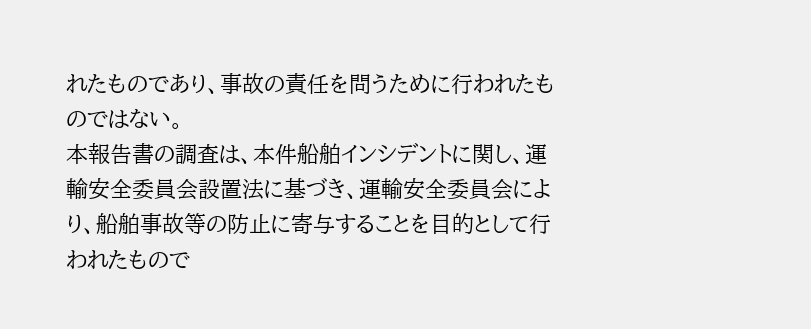れたものであり、事故の責任を問うために行われたものではない。
本報告書の調査は、本件船舶インシデントに関し、運輸安全委員会設置法に基づき、運輸安全委員会により、船舶事故等の防止に寄与することを目的として行われたもので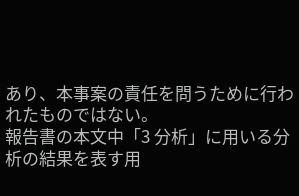あり、本事案の責任を問うために行われたものではない。
報告書の本文中「3 分析」に用いる分析の結果を表す用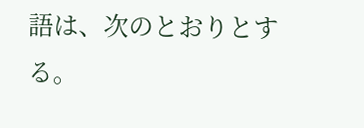語は、次のとおりとする。